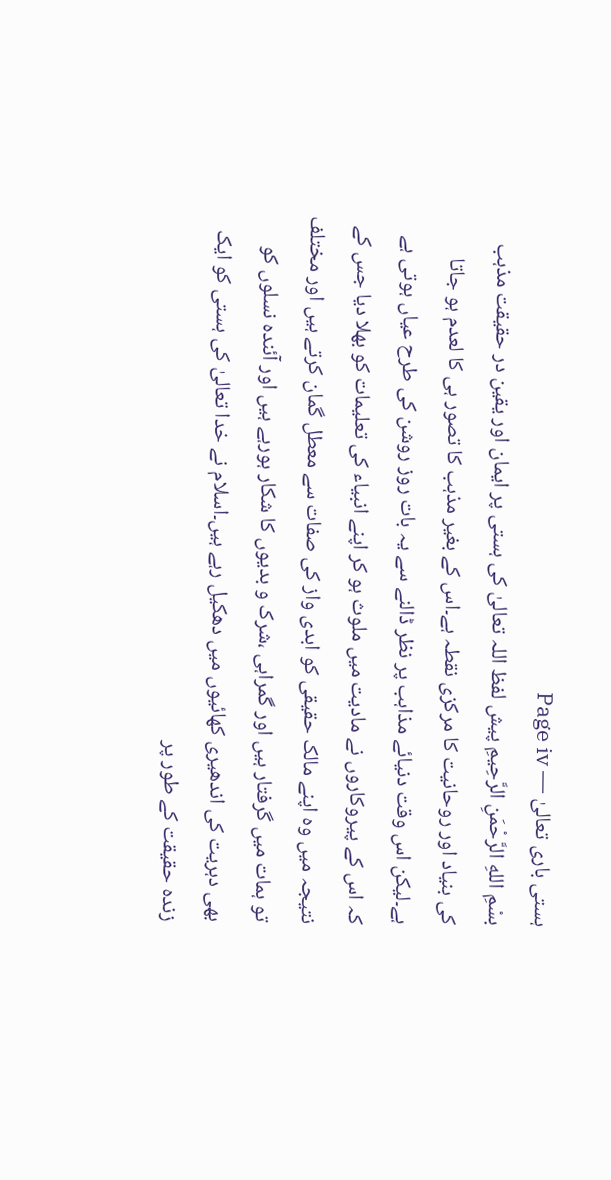ہستی باری تعالیٰ — Page iv
بسْمِ اللهِ الرَّحْمَنِ الرَّحِيمِ پیش لفظ اللہ تعالیٰ کی ہستی پر ایمان اور یقین در حقیقت مذہب کی بنیاد اور روحانیت کا مرکزی نقطہ ہے۔اس کے بغیر مذہب کا تصور ہی کا لعدم ہو جاتا ہے۔لیکن اس وقت دنیائے مذاہب پر نظر ڈالنے سے یہ بات روز روشن کی طرح عیاں ہوتی ہے کہ اس کے پیروکاروں نے مادیت میں ملوث ہو کر اپنے انبیاء کی تعلیمات کو بھلا دیا جس کے نتیجہ میں وہ اپنے مالک حقیقی کو ابدی واز کی صفات سے معطل گمان کرتے ہیں اور مختلف تو ہمات میں گرفتار ہیں اور گمراہی ،شرک و بدیوں کا شکار ہورہے ہیں اور آئندہ نسلوں کو بھی دہریت کی اندھیری کھائیوں میں دھکیل رہے ہیں۔اسلام نے خدا تعالیٰ کی ہستی کو ایک زندہ حقیقت کے طور پر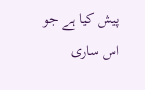پیش کیا ہے جو اس ساری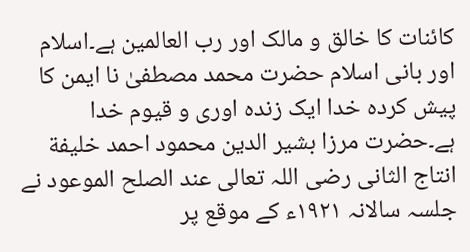کائنات کا خالق و مالک اور رب العالمین ہے۔اسلام اور بانی اسلام حضرت محمد مصطفیٰ نا ایمن کا پیش کردہ خدا ایک زندہ اوری و قیوم خدا ہے۔حضرت مرزا بشیر الدین محمود احمد خليفة انتاج الثانی رضی اللہ تعالی عند الصلح الموعود نے جلسہ سالانہ ۱۹۲۱ء کے موقع پر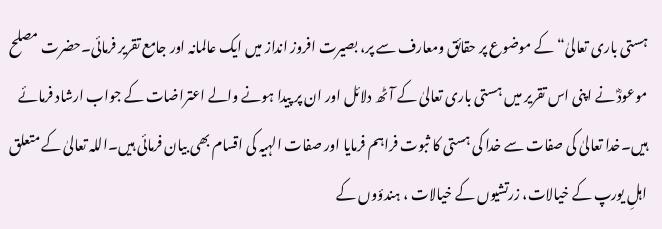ہستی باری تعالیٰ“ کے موضوع پر حقائق ومعارف سے پر، بصیرت افروز انداز میں ایک عالمانہ اور جامع تقریر فرمائی۔حضرت مصلح موعودؓ نے اپنی اس تقریر میں ہستی باری تعالیٰ کے آٹھ دلائل اور ان پر پیدا ہونے والے اعتراضات کے جواب ارشاد فرمائے ہیں۔خدا تعالیٰ کی صفات سے خدا کی ہستی کا ثبوت فراہم فرمایا اور صفات الہیہ کی اقسام بھی بیان فرمائی ہیں۔اللہ تعالیٰ کے متعلق اہلِ یورپ کے خیالات، زرتشیوں کے خیالات ، ہندؤوں کے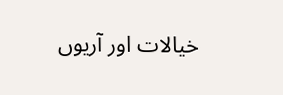خیالات اور آریوں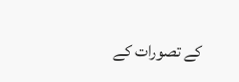کے تصورات کے